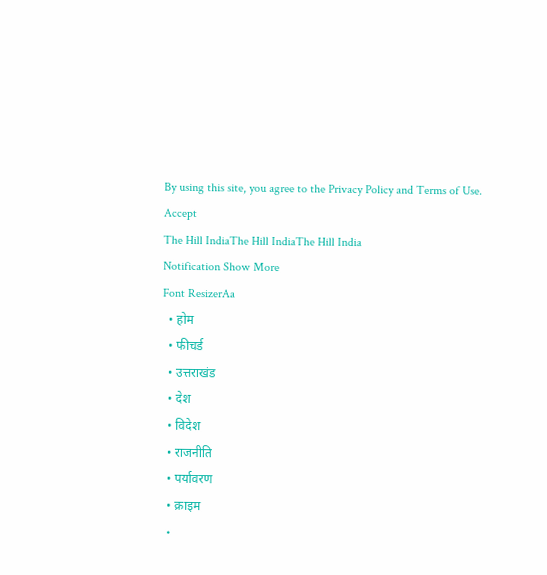By using this site, you agree to the Privacy Policy and Terms of Use.
Accept
The Hill IndiaThe Hill IndiaThe Hill India
Notification Show More
Font ResizerAa
  • होम
  • फीचर्ड
  • उत्तराखंड
  • देश
  • विदेश
  • राजनीति
  • पर्यावरण
  • क्राइम
  •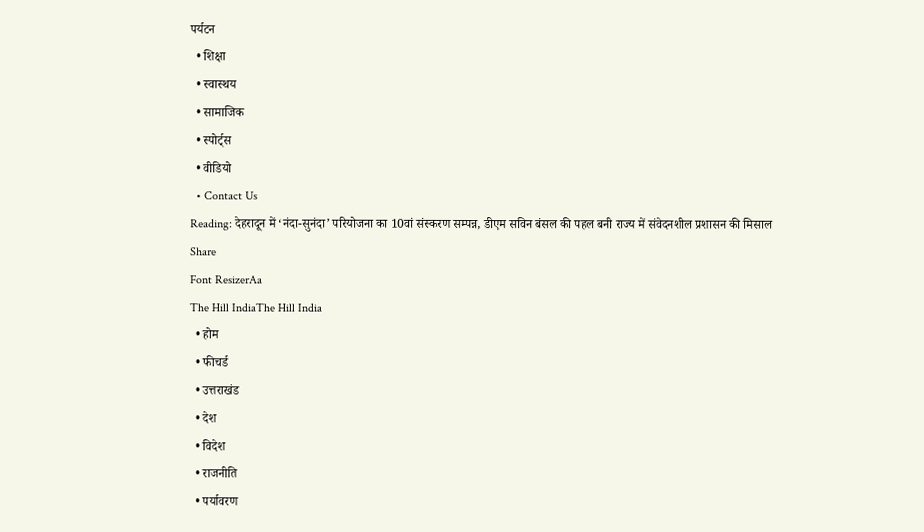पर्यटन
  • शिक्षा
  • स्वास्थय
  • सामाजिक
  • स्पोर्ट्स
  • वीडियो
  • Contact Us
Reading: देहरादून में ‘नंदा-सुनंदा’ परियोजना का 10वां संस्करण सम्पन्न, डीएम सविन बंसल की पहल बनी राज्य में संवेदनशील प्रशासन की मिसाल
Share
Font ResizerAa
The Hill IndiaThe Hill India
  • होम
  • फीचर्ड
  • उत्तराखंड
  • देश
  • विदेश
  • राजनीति
  • पर्यावरण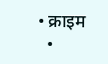• क्राइम
  •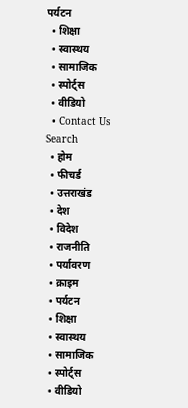पर्यटन
  • शिक्षा
  • स्वास्थय
  • सामाजिक
  • स्पोर्ट्स
  • वीडियो
  • Contact Us
Search
  • होम
  • फीचर्ड
  • उत्तराखंड
  • देश
  • विदेश
  • राजनीति
  • पर्यावरण
  • क्राइम
  • पर्यटन
  • शिक्षा
  • स्वास्थय
  • सामाजिक
  • स्पोर्ट्स
  • वीडियो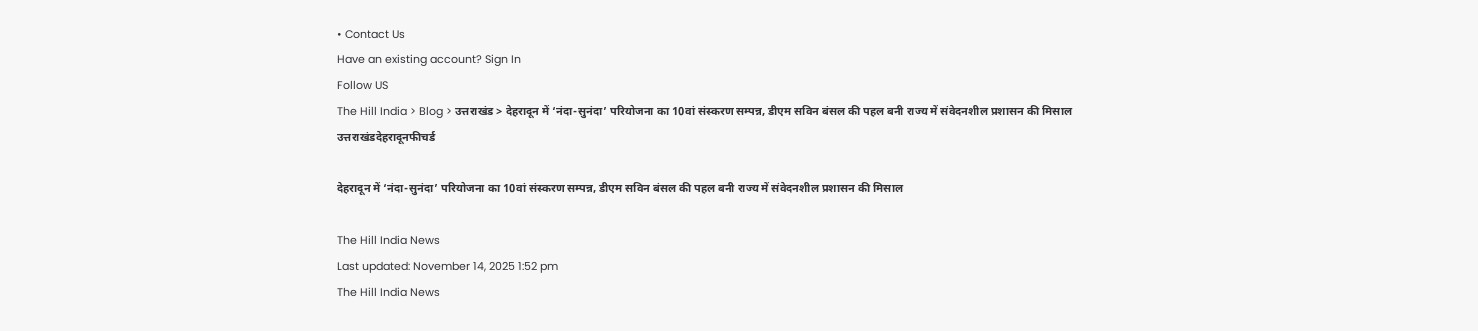• Contact Us
Have an existing account? Sign In
Follow US
The Hill India > Blog > उत्तराखंड > देहरादून में ‘नंदा-सुनंदा’ परियोजना का 10वां संस्करण सम्पन्न, डीएम सविन बंसल की पहल बनी राज्य में संवेदनशील प्रशासन की मिसाल
उत्तराखंडदेहरादूनफीचर्ड

देहरादून में ‘नंदा-सुनंदा’ परियोजना का 10वां संस्करण सम्पन्न, डीएम सविन बंसल की पहल बनी राज्य में संवेदनशील प्रशासन की मिसाल

The Hill India News
Last updated: November 14, 2025 1:52 pm
The Hill India News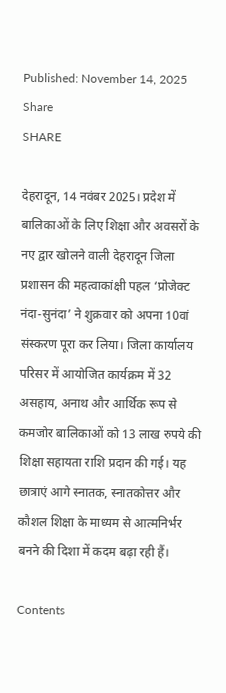Published: November 14, 2025
Share
SHARE

देहरादून, 14 नवंबर 2025। प्रदेश में बालिकाओं के लिए शिक्षा और अवसरों के नए द्वार खोलने वाली देहरादून जिला प्रशासन की महत्वाकांक्षी पहल ‘प्रोजेक्ट नंदा-सुनंदा’ ने शुक्रवार को अपना 10वां संस्करण पूरा कर लिया। जिला कार्यालय परिसर में आयोजित कार्यक्रम में 32 असहाय, अनाथ और आर्थिक रूप से कमजोर बालिकाओं को 13 लाख रुपये की शिक्षा सहायता राशि प्रदान की गई। यह छात्राएं आगे स्नातक, स्नातकोत्तर और कौशल शिक्षा के माध्यम से आत्मनिर्भर बनने की दिशा में कदम बढ़ा रही हैं।

Contents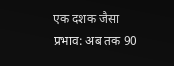एक दशक जैसा प्रभाव: अब तक 90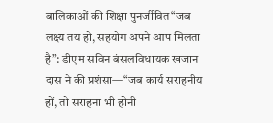बालिकाओं की शिक्षा पुनर्जीवित“जब लक्ष्य तय हो, सहयोग अपने आप मिलता है”: डीएम सविन बंसलविधायक खजान दास ने की प्रशंसा—“जब कार्य सराहनीय हों, तो सराहना भी होनी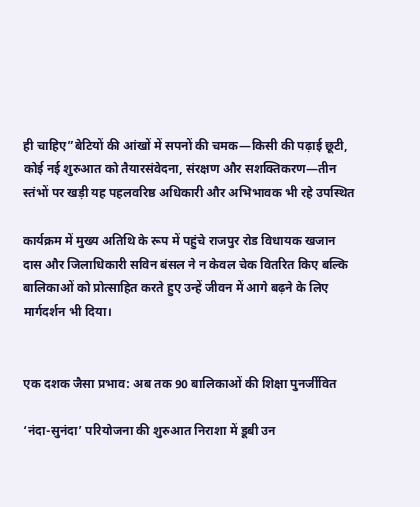ही चाहिए”बेटियों की आंखों में सपनों की चमक—किसी की पढ़ाई छूटी, कोई नई शुरुआत को तैयारसंवेदना, संरक्षण और सशक्तिकरण—तीन स्तंभों पर खड़ी यह पहलवरिष्ठ अधिकारी और अभिभावक भी रहे उपस्थित

कार्यक्रम में मुख्य अतिथि के रूप में पहुंचे राजपुर रोड विधायक खजान दास और जिलाधिकारी सविन बंसल ने न केवल चेक वितरित किए बल्कि बालिकाओं को प्रोत्साहित करते हुए उन्हें जीवन में आगे बढ़ने के लिए मार्गदर्शन भी दिया।


एक दशक जैसा प्रभाव: अब तक 90 बालिकाओं की शिक्षा पुनर्जीवित

‘नंदा-सुनंदा’ परियोजना की शुरुआत निराशा में डूबी उन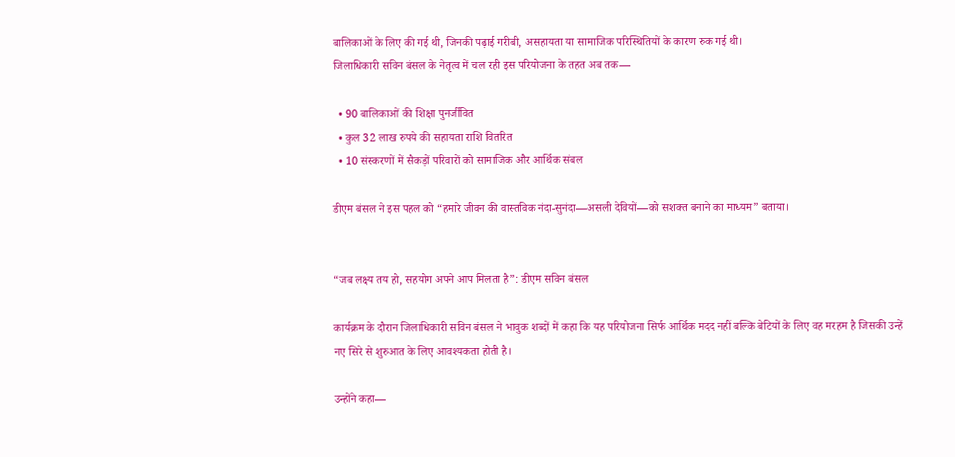बालिकाओं के लिए की गई थी, जिनकी पढ़ाई गरीबी, असहायता या सामाजिक परिस्थितियों के कारण रुक गई थी।
जिलाधिकारी सविन बंसल के नेतृत्व में चल रही इस परियोजना के तहत अब तक—

  • 90 बालिकाओं की शिक्षा पुनर्जीवित
  • कुल 32 लाख रुपये की सहायता राशि वितरित
  • 10 संस्करणों में सैकड़ों परिवारों को सामाजिक और आर्थिक संबल

डीएम बंसल ने इस पहल को “हमारे जीवन की वास्तविक नंदा-सुनंदा—असली देवियों—को सशक्त बनाने का माध्यम” बताया।


“जब लक्ष्य तय हो, सहयोग अपने आप मिलता है”: डीएम सविन बंसल

कार्यक्रम के दौरान जिलाधिकारी सविन बंसल ने भावुक शब्दों में कहा कि यह परियोजना सिर्फ आर्थिक मदद नहीं बल्कि बेटियों के लिए वह मरहम है जिसकी उन्हें नए सिरे से शुरुआत के लिए आवश्यकता होती है।

उन्होंने कहा—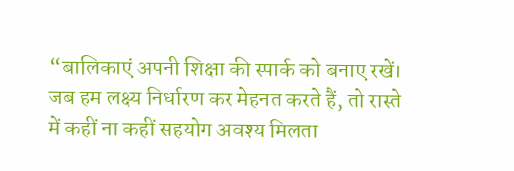“बालिकाएं अपनी शिक्षा की स्पार्क को बनाए रखें। जब हम लक्ष्य निर्धारण कर मेहनत करते हैं, तो रास्ते में कहीं ना कहीं सहयोग अवश्य मिलता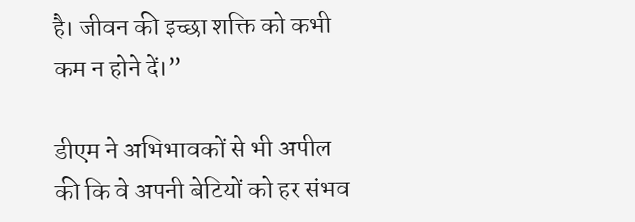है। जीवन की इच्छा शक्ति को कभी कम न होने दें।”

डीएम ने अभिभावकों से भी अपील की कि वे अपनी बेटियों को हर संभव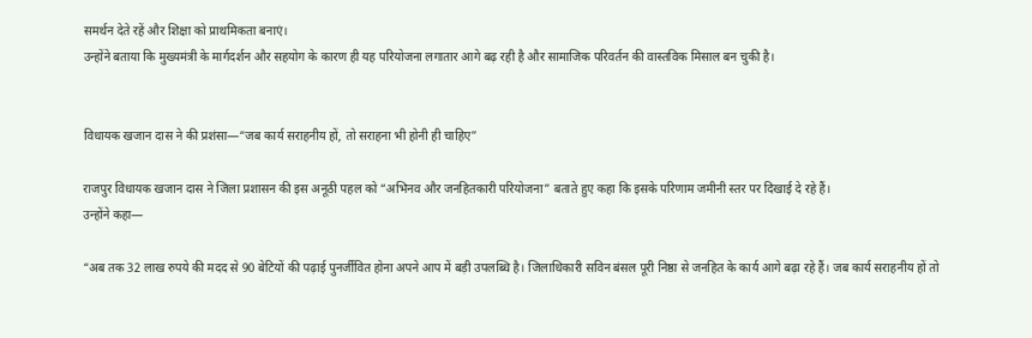समर्थन देते रहें और शिक्षा को प्राथमिकता बनाएं।
उन्होंने बताया कि मुख्यमंत्री के मार्गदर्शन और सहयोग के कारण ही यह परियोजना लगातार आगे बढ़ रही है और सामाजिक परिवर्तन की वास्तविक मिसाल बन चुकी है।


विधायक खजान दास ने की प्रशंसा—“जब कार्य सराहनीय हों, तो सराहना भी होनी ही चाहिए”

राजपुर विधायक खजान दास ने जिला प्रशासन की इस अनूठी पहल को “अभिनव और जनहितकारी परियोजना” बताते हुए कहा कि इसके परिणाम जमीनी स्तर पर दिखाई दे रहे हैं।
उन्होंने कहा—

“अब तक 32 लाख रुपये की मदद से 90 बेटियों की पढ़ाई पुनर्जीवित होना अपने आप में बड़ी उपलब्धि है। जिलाधिकारी सविन बंसल पूरी निष्ठा से जनहित के कार्य आगे बढ़ा रहे हैं। जब कार्य सराहनीय हों तो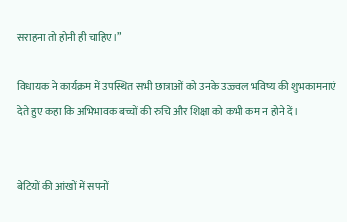सराहना तो होनी ही चाहिए।”

विधायक ने कार्यक्रम में उपस्थित सभी छात्राओं को उनके उज्ज्वल भविष्य की शुभकामनाएं देते हुए कहा कि अभिभावक बच्चों की रुचि और शिक्षा को कभी कम न होने दें।


बेटियों की आंखों में सपनों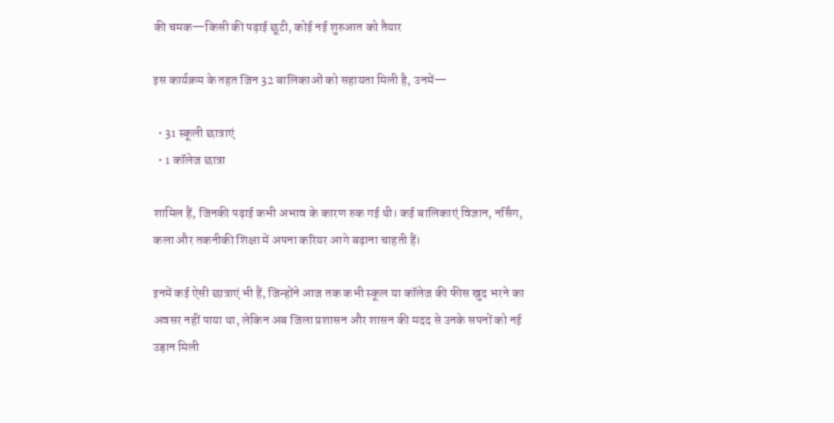की चमक—किसी की पढ़ाई छूटी, कोई नई शुरुआत को तैयार

इस कार्यक्रम के तहत जिन 32 बालिकाओं को सहायता मिली है, उनमें—

  • 31 स्कूली छात्राएं
  • 1 कॉलेज छात्रा

शामिल हैं, जिनकी पढ़ाई कभी अभाव के कारण रुक गई थी। कई बालिकाएं विज्ञान, नर्सिंग, कला और तकनीकी शिक्षा में अपना करियर आगे बढ़ाना चाहती हैं।

इनमें कई ऐसी छात्राएं भी हैं, जिन्होंने आज तक कभी स्कूल या कॉलेज की फीस खुद भरने का अवसर नहीं पाया था, लेकिन अब जिला प्रशासन और शासन की मदद से उनके सपनों को नई उड़ान मिली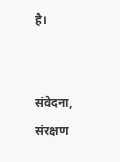है।


संवेदना, संरक्षण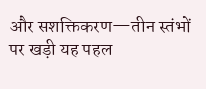और सशक्तिकरण—तीन स्तंभों पर खड़ी यह पहल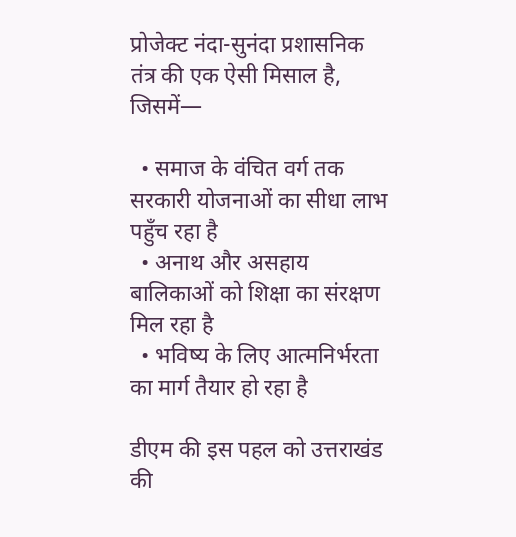प्रोजेक्ट नंदा-सुनंदा प्रशासनिक तंत्र की एक ऐसी मिसाल है, जिसमें—

  • समाज के वंचित वर्ग तक सरकारी योजनाओं का सीधा लाभ पहुँच रहा है
  • अनाथ और असहाय बालिकाओं को शिक्षा का संरक्षण मिल रहा है
  • भविष्य के लिए आत्मनिर्भरता का मार्ग तैयार हो रहा है

डीएम की इस पहल को उत्तराखंड की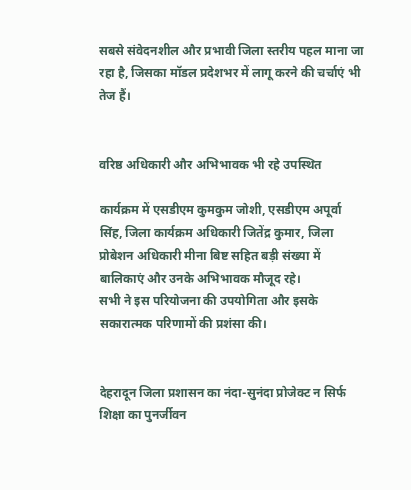सबसे संवेदनशील और प्रभावी जिला स्तरीय पहल माना जा रहा है, जिसका मॉडल प्रदेशभर में लागू करने की चर्चाएं भी तेज हैं।


वरिष्ठ अधिकारी और अभिभावक भी रहे उपस्थित

कार्यक्रम में एसडीएम कुमकुम जोशी, एसडीएम अपूर्वा सिंह, जिला कार्यक्रम अधिकारी जितेंद्र कुमार, जिला प्रोबेशन अधिकारी मीना बिष्ट सहित बड़ी संख्या में बालिकाएं और उनके अभिभावक मौजूद रहे।
सभी ने इस परियोजना की उपयोगिता और इसके सकारात्मक परिणामों की प्रशंसा की।


देहरादून जिला प्रशासन का नंदा-सुनंदा प्रोजेक्ट न सिर्फ शिक्षा का पुनर्जीवन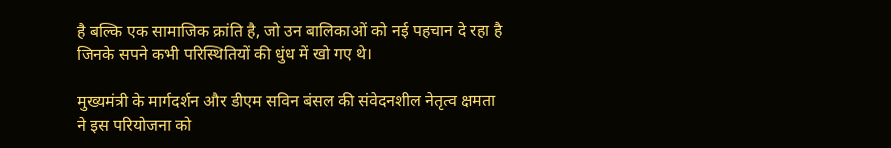है बल्कि एक सामाजिक क्रांति है, जो उन बालिकाओं को नई पहचान दे रहा है जिनके सपने कभी परिस्थितियों की धुंध में खो गए थे।

मुख्यमंत्री के मार्गदर्शन और डीएम सविन बंसल की संवेदनशील नेतृत्व क्षमता ने इस परियोजना को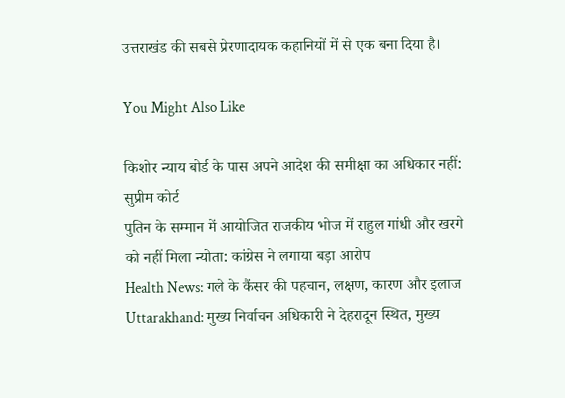उत्तराखंड की सबसे प्रेरणादायक कहानियों में से एक बना दिया है।

You Might Also Like

किशोर न्याय बोर्ड के पास अपने आदेश की समीक्षा का अधिकार नहीं: सुप्रीम कोर्ट
पुतिन के सम्मान में आयोजित राजकीय भोज में राहुल गांधी और खरगे को नहीं मिला न्योता: कांग्रेस ने लगाया बड़ा आरोप
Health News: गले के कैंसर की पहचान, लक्षण, कारण और इलाज
Uttarakhand: मुख्य निर्वाचन अधिकारी ने देहरादून स्थित, मुख्य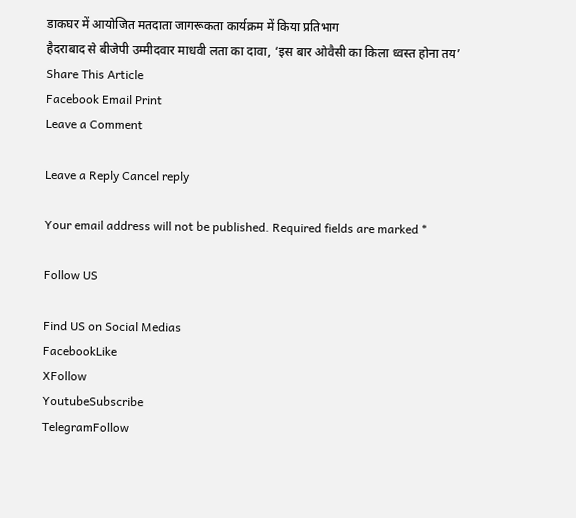डाकघर में आयोजित मतदाता जागरूकता कार्यक्रम में किया प्रतिभाग
हैदराबाद से बीजेपी उम्मीदवार माधवी लता का दावा, ‘इस बार ओवैसी का किला ध्वस्त होना तय’
Share This Article
Facebook Email Print
Leave a Comment

Leave a Reply Cancel reply

Your email address will not be published. Required fields are marked *

Follow US

Find US on Social Medias
FacebookLike
XFollow
YoutubeSubscribe
TelegramFollow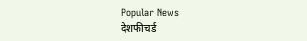Popular News
देशफीचर्ड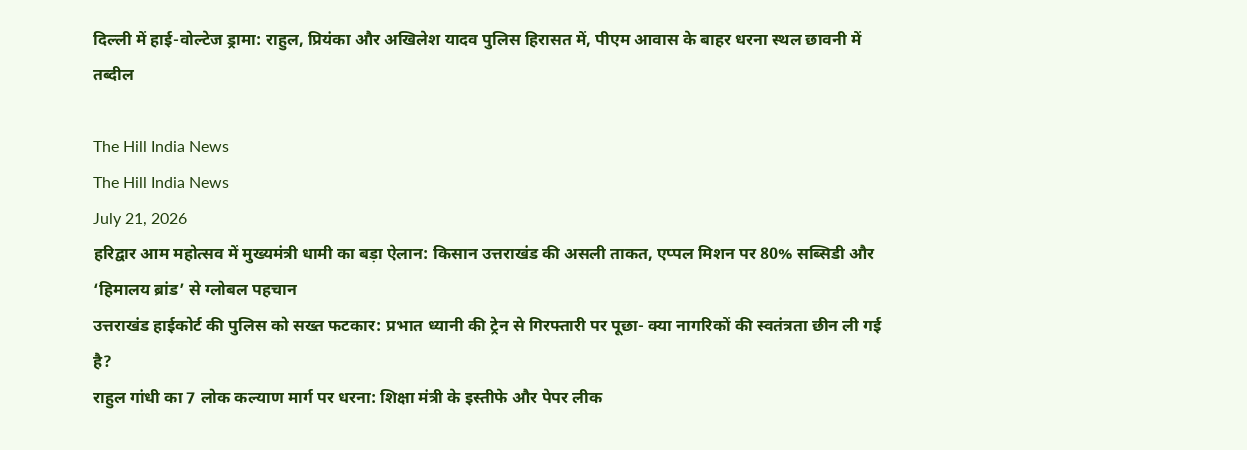दिल्ली में हाई-वोल्टेज ड्रामा: राहुल, प्रियंका और अखिलेश यादव पुलिस हिरासत में, पीएम आवास के बाहर धरना स्थल छावनी में तब्दील

The Hill India News
The Hill India News
July 21, 2026
हरिद्वार आम महोत्सव में मुख्यमंत्री धामी का बड़ा ऐलान: किसान उत्तराखंड की असली ताकत, एप्पल मिशन पर 80% सब्सिडी और ‘हिमालय ब्रांड’ से ग्लोबल पहचान
उत्तराखंड हाईकोर्ट की पुलिस को सख्त फटकार: प्रभात ध्यानी की ट्रेन से गिरफ्तारी पर पूछा- क्या नागरिकों की स्वतंत्रता छीन ली गई है?
राहुल गांधी का 7 लोक कल्याण मार्ग पर धरना: शिक्षा मंत्री के इस्तीफे और पेपर लीक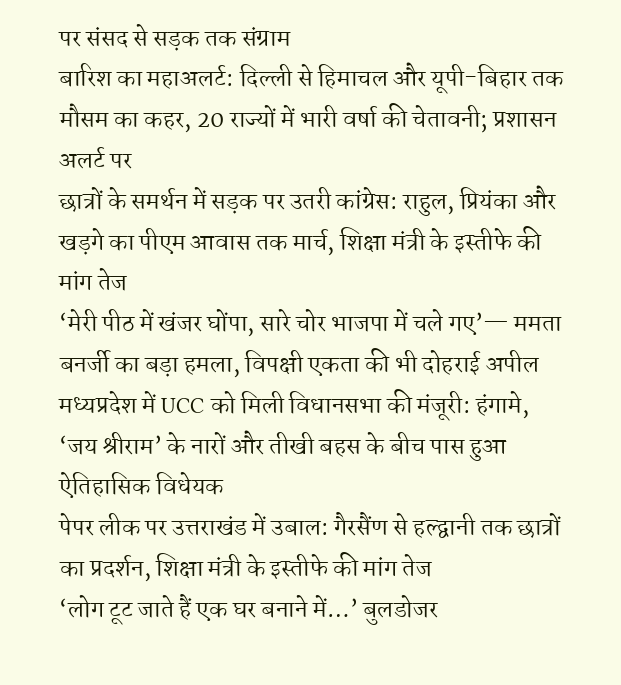पर संसद से सड़क तक संग्राम
बारिश का महाअलर्ट: दिल्ली से हिमाचल और यूपी-बिहार तक मौसम का कहर, 20 राज्यों में भारी वर्षा की चेतावनी; प्रशासन अलर्ट पर
छात्रों के समर्थन में सड़क पर उतरी कांग्रेस: राहुल, प्रियंका और खड़गे का पीएम आवास तक मार्च, शिक्षा मंत्री के इस्तीफे की मांग तेज
‘मेरी पीठ में खंजर घोंपा, सारे चोर भाजपा में चले गए’— ममता बनर्जी का बड़ा हमला, विपक्षी एकता की भी दोहराई अपील
मध्यप्रदेश में UCC को मिली विधानसभा की मंजूरी: हंगामे, ‘जय श्रीराम’ के नारों और तीखी बहस के बीच पास हुआ ऐतिहासिक विधेयक
पेपर लीक पर उत्तराखंड में उबाल: गैरसैंण से हल्द्वानी तक छात्रों का प्रदर्शन, शिक्षा मंत्री के इस्तीफे की मांग तेज
‘लोग टूट जाते हैं एक घर बनाने में…’ बुलडोजर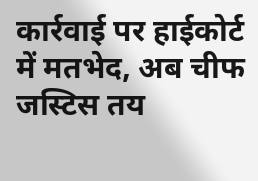कार्रवाई पर हाईकोर्ट में मतभेद, अब चीफ जस्टिस तय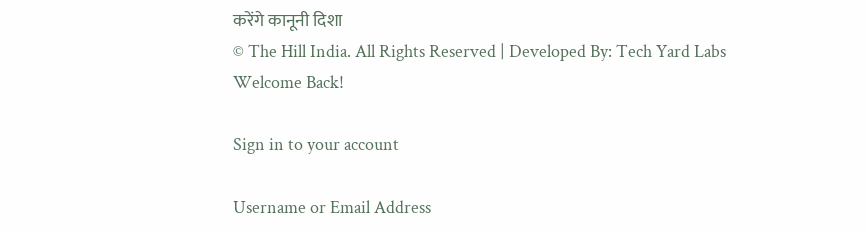करेंगे कानूनी दिशा
© The Hill India. All Rights Reserved | Developed By: Tech Yard Labs
Welcome Back!

Sign in to your account

Username or Email Address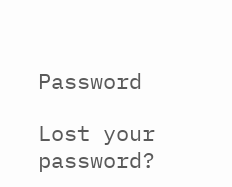Password

Lost your password?